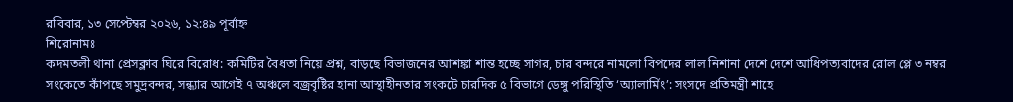রবিবার, ১৩ সেপ্টেম্বর ২০২৬, ১২:৪৯ পূর্বাহ্ন
শিরোনামঃ
কদমতলী থানা প্রেসক্লাব ঘিরে বিরোধ: কমিটির বৈধতা নিয়ে প্রশ্ন, বাড়ছে বিভাজনের আশঙ্কা শান্ত হচ্ছে সাগর, চার বন্দরে নামলো বিপদের লাল নিশানা দেশে দেশে আধিপত্যবাদের রোল প্লে ৩ নম্বর সংকেতে কাঁপছে সমুদ্রবন্দর, সন্ধ্যার আগেই ৭ অঞ্চলে বজ্রবৃষ্টির হানা আস্থাহীনতার সংকটে চারদিক ৫ বিভাগে ডেঙ্গু পরিস্থিতি ‘অ্যালার্মিং’: সংসদে প্রতিমন্ত্রী শাহে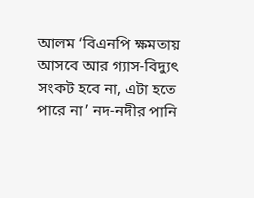আলম ‘বিএনপি ক্ষমতায় আসবে আর গ্যাস-বিদ্যুৎ সংকট হবে না, এটা হতে পারে না’ নদ-নদীর পানি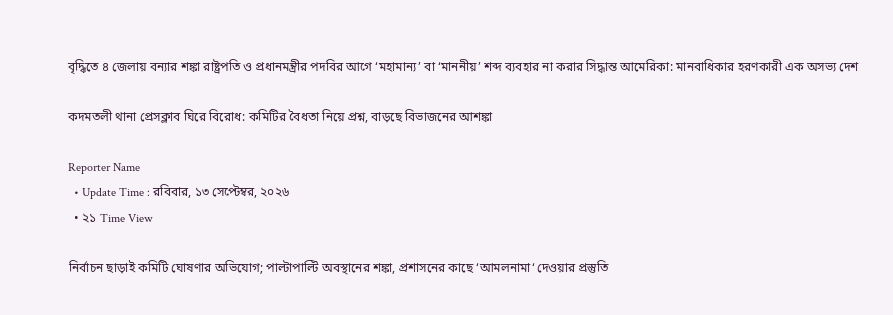বৃদ্ধিতে ৪ জেলায় বন্যার শঙ্কা রাষ্ট্রপতি ও প্রধানমন্ত্রীর পদবির আগে ‘মহামান্য’ বা ‘মাননীয়’ শব্দ ব্যবহার না করার সিদ্ধান্ত আমেরিকা: মানবাধিকার হরণকারী এক অসভ্য দেশ

কদমতলী থানা প্রেসক্লাব ঘিরে বিরোধ: কমিটির বৈধতা নিয়ে প্রশ্ন, বাড়ছে বিভাজনের আশঙ্কা

Reporter Name
  • Update Time : রবিবার, ১৩ সেপ্টেম্বর, ২০২৬
  • ২১ Time View

নির্বাচন ছাড়াই কমিটি ঘোষণার অভিযোগ; পাল্টাপাল্টি অবস্থানের শঙ্কা, প্রশাসনের কাছে ‘আমলনামা‘ দেওয়ার প্রস্তুতি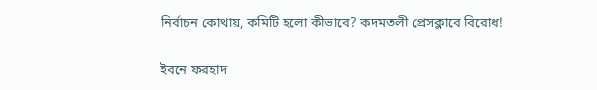নির্বাচন কোথায়, কমিটি হলো কীভাবে? কদমতলী প্রেসক্লাবে বিরোধ!

ইবনে ফরহাদ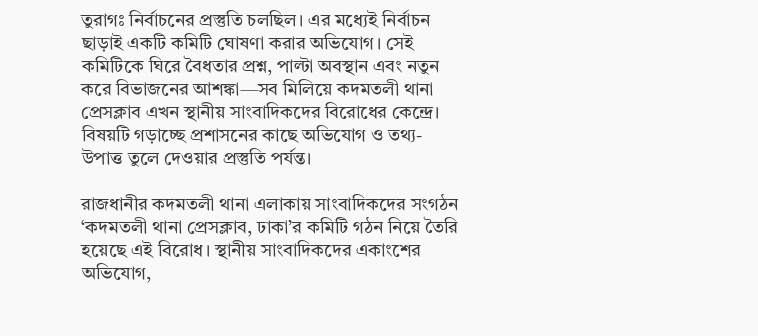তুরাগঃ নির্বাচনের প্রস্তুতি চলছিল। এর মধ্যেই নির্বাচন ছাড়াই একটি কমিটি ঘোষণা করার অভিযোগ। সেই কমিটিকে ঘিরে বৈধতার প্রশ্ন, পাল্টা অবস্থান এবং নতুন করে বিভাজনের আশঙ্কা—সব মিলিয়ে কদমতলী থানা প্রেসক্লাব এখন স্থানীয় সাংবাদিকদের বিরোধের কেন্দ্রে। বিষয়টি গড়াচ্ছে প্রশাসনের কাছে অভিযোগ ও তথ্য-উপাত্ত তুলে দেওয়ার প্রস্তুতি পর্যন্ত।

রাজধানীর কদমতলী থানা এলাকায় সাংবাদিকদের সংগঠন ‘কদমতলী থানা প্রেসক্লাব, ঢাকা’র কমিটি গঠন নিয়ে তৈরি হয়েছে এই বিরোধ। স্থানীয় সাংবাদিকদের একাংশের অভিযোগ,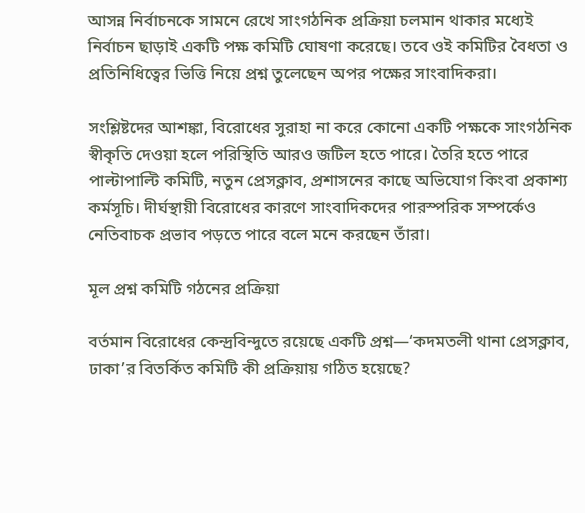আসন্ন নির্বাচনকে সামনে রেখে সাংগঠনিক প্রক্রিয়া চলমান থাকার মধ্যেই নির্বাচন ছাড়াই একটি পক্ষ কমিটি ঘোষণা করেছে। তবে ওই কমিটির বৈধতা ও প্রতিনিধিত্বের ভিত্তি নিয়ে প্রশ্ন তুলেছেন অপর পক্ষের সাংবাদিকরা।

সংশ্লিষ্টদের আশঙ্কা, বিরোধের সুরাহা না করে কোনো একটি পক্ষকে সাংগঠনিক স্বীকৃতি দেওয়া হলে পরিস্থিতি আরও জটিল হতে পারে। তৈরি হতে পারে পাল্টাপাল্টি কমিটি, নতুন প্রেসক্লাব, প্রশাসনের কাছে অভিযোগ কিংবা প্রকাশ্য কর্মসূচি। দীর্ঘস্থায়ী বিরোধের কারণে সাংবাদিকদের পারস্পরিক সম্পর্কেও নেতিবাচক প্রভাব পড়তে পারে বলে মনে করছেন তাঁরা।

মূল প্রশ্ন কমিটি গঠনের প্রক্রিয়া

বর্তমান বিরোধের কেন্দ্রবিন্দুতে রয়েছে একটি প্রশ্ন—‘কদমতলী থানা প্রেসক্লাব, ঢাকা’র বিতর্কিত কমিটি কী প্রক্রিয়ায় গঠিত হয়েছে?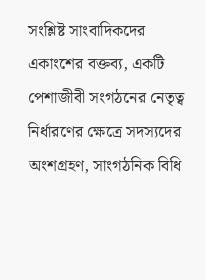সংশ্লিষ্ট সাংবাদিকদের একাংশের বক্তব্য, একটি পেশাজীবী সংগঠনের নেতৃত্ব নির্ধারণের ক্ষেত্রে সদস্যদের অংশগ্রহণ, সাংগঠনিক বিধি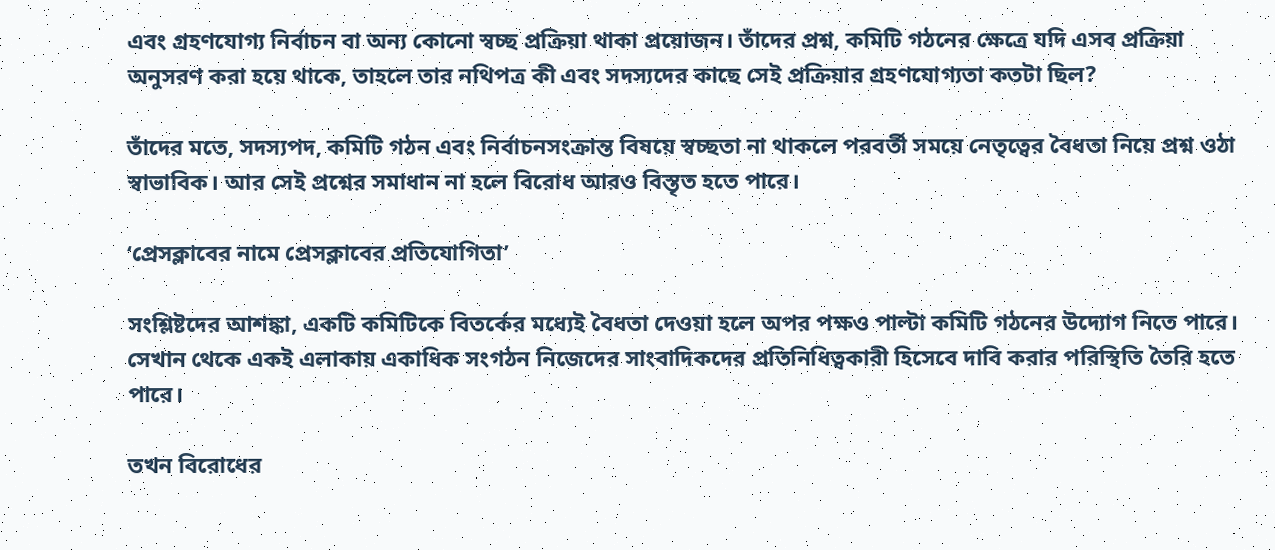এবং গ্রহণযোগ্য নির্বাচন বা অন্য কোনো স্বচ্ছ প্রক্রিয়া থাকা প্রয়োজন। তাঁদের প্রশ্ন, কমিটি গঠনের ক্ষেত্রে যদি এসব প্রক্রিয়া অনুসরণ করা হয়ে থাকে, তাহলে তার নথিপত্র কী এবং সদস্যদের কাছে সেই প্রক্রিয়ার গ্রহণযোগ্যতা কতটা ছিল?

তাঁদের মতে, সদস্যপদ, কমিটি গঠন এবং নির্বাচনসংক্রান্ত বিষয়ে স্বচ্ছতা না থাকলে পরবর্তী সময়ে নেতৃত্বের বৈধতা নিয়ে প্রশ্ন ওঠা স্বাভাবিক। আর সেই প্রশ্নের সমাধান না হলে বিরোধ আরও বিস্তৃত হতে পারে।

‘প্রেসক্লাবের নামে প্রেসক্লাবের প্রতিযোগিতা’

সংশ্লিষ্টদের আশঙ্কা, একটি কমিটিকে বিতর্কের মধ্যেই বৈধতা দেওয়া হলে অপর পক্ষও পাল্টা কমিটি গঠনের উদ্যোগ নিতে পারে। সেখান থেকে একই এলাকায় একাধিক সংগঠন নিজেদের সাংবাদিকদের প্রতিনিধিত্বকারী হিসেবে দাবি করার পরিস্থিতি তৈরি হতে পারে।

তখন বিরোধের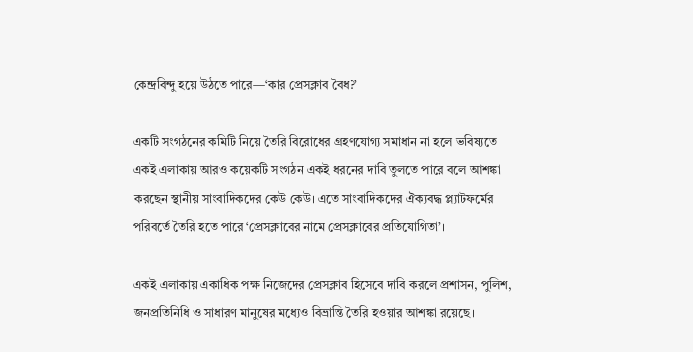কেন্দ্রবিন্দু হয়ে উঠতে পারে—‘কার প্রেসক্লাব বৈধ?’

একটি সংগঠনের কমিটি নিয়ে তৈরি বিরোধের গ্রহণযোগ্য সমাধান না হলে ভবিষ্যতে একই এলাকায় আরও কয়েকটি সংগঠন একই ধরনের দাবি তুলতে পারে বলে আশঙ্কা করছেন স্থানীয় সাংবাদিকদের কেউ কেউ। এতে সাংবাদিকদের ঐক্যবদ্ধ প্ল্যাটফর্মের পরিবর্তে তৈরি হতে পারে ‘প্রেসক্লাবের নামে প্রেসক্লাবের প্রতিযোগিতা’।

একই এলাকায় একাধিক পক্ষ নিজেদের প্রেসক্লাব হিসেবে দাবি করলে প্রশাসন, পুলিশ, জনপ্রতিনিধি ও সাধারণ মানুষের মধ্যেও বিভ্রান্তি তৈরি হওয়ার আশঙ্কা রয়েছে।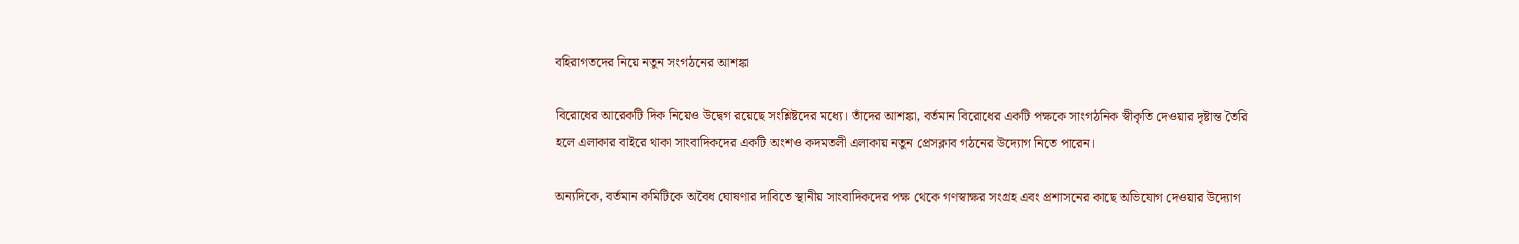বহিরাগতদের নিয়ে নতুন সংগঠনের আশঙ্কা

বিরোধের আরেকটি দিক নিয়েও উদ্বেগ রয়েছে সংশ্লিষ্টদের মধ্যে। তাঁদের আশঙ্কা, বর্তমান বিরোধের একটি পক্ষকে সাংগঠনিক স্বীকৃতি দেওয়ার দৃষ্টান্ত তৈরি হলে এলাকার বাইরে থাকা সাংবাদিকদের একটি অংশও কদমতলী এলাকায় নতুন প্রেসক্লাব গঠনের উদ্যোগ নিতে পারেন।

অন্যদিকে, বর্তমান কমিটিকে অবৈধ ঘোষণার দাবিতে স্থানীয় সাংবাদিকদের পক্ষ থেকে গণস্বাক্ষর সংগ্রহ এবং প্রশাসনের কাছে অভিযোগ দেওয়ার উদ্যোগ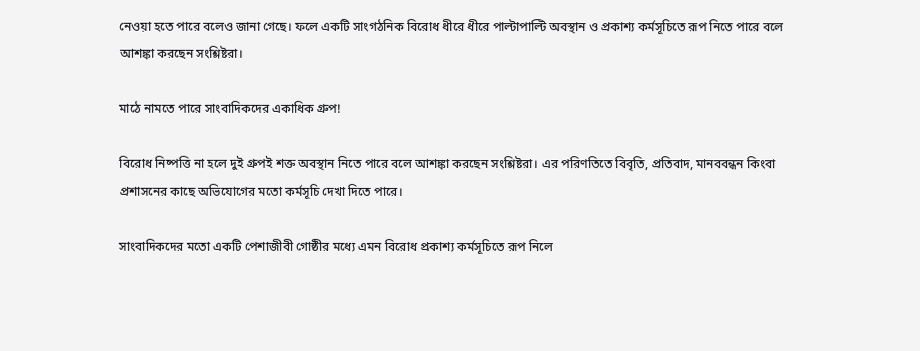নেওয়া হতে পারে বলেও জানা গেছে। ফলে একটি সাংগঠনিক বিরোধ ধীরে ধীরে পাল্টাপাল্টি অবস্থান ও প্রকাশ্য কর্মসূচিতে রূপ নিতে পারে বলে আশঙ্কা করছেন সংশ্লিষ্টরা।

মাঠে নামতে পারে সাংবাদিকদের একাধিক গ্রুপ!

বিরোধ নিষ্পত্তি না হলে দুই গ্রুপই শক্ত অবস্থান নিতে পারে বলে আশঙ্কা করছেন সংশ্লিষ্টরা। এর পরিণতিতে বিবৃতি, প্রতিবাদ, মানববন্ধন কিংবা প্রশাসনের কাছে অভিযোগের মতো কর্মসূচি দেখা দিতে পারে।

সাংবাদিকদের মতো একটি পেশাজীবী গোষ্ঠীর মধ্যে এমন বিরোধ প্রকাশ্য কর্মসূচিতে রূপ নিলে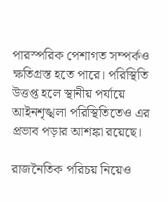পারস্পরিক পেশাগত সম্পর্কও ক্ষতিগ্রস্ত হতে পারে। পরিস্থিতি উত্তপ্ত হলে স্থানীয় পর্যায়ে আইনশৃঙ্খলা পরিস্থিতিতেও এর প্রভাব পড়ার আশঙ্কা রয়েছে।

রাজনৈতিক পরিচয় নিয়েও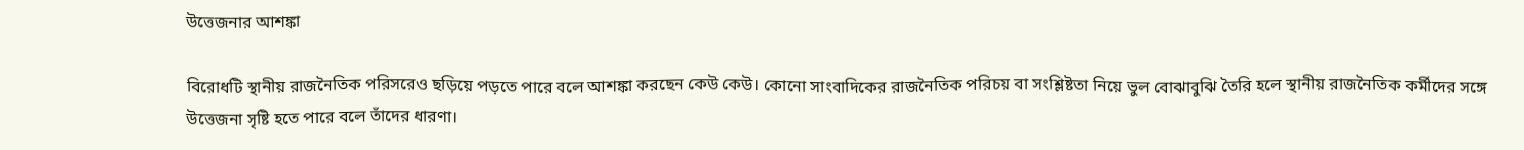উত্তেজনার আশঙ্কা

বিরোধটি স্থানীয় রাজনৈতিক পরিসরেও ছড়িয়ে পড়তে পারে বলে আশঙ্কা করছেন কেউ কেউ। কোনো সাংবাদিকের রাজনৈতিক পরিচয় বা সংশ্লিষ্টতা নিয়ে ভুল বোঝাবুঝি তৈরি হলে স্থানীয় রাজনৈতিক কর্মীদের সঙ্গে উত্তেজনা সৃষ্টি হতে পারে বলে তাঁদের ধারণা।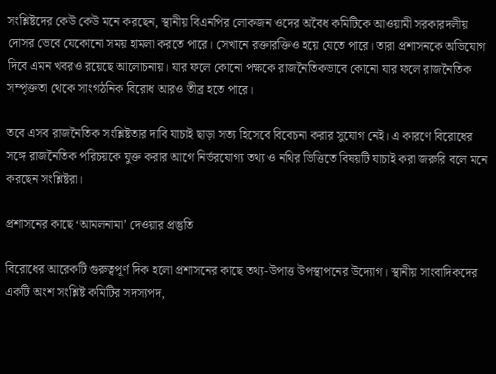সংশ্লিষ্টদের কেউ কেউ মনে করছেন, স্থানীয় বিএনপির লোকজন ওদের অবৈধ কমিটিকে আওয়ামী সরকারদলীয় দোসর ভেবে যেকোনো সময় হামলা করতে পারে। সেখানে রক্তারক্তিও হয়ে যেতে পারে। তারা প্রশাসনকে অভিযোগ দিবে এমন খবরও রয়েছে আলোচনায়। যার ফলে কোনো পক্ষকে রাজনৈতিকভাবে কোনো যার ফলে রাজনৈতিক সম্পৃক্ততা থেকে সাংগঠনিক বিরোধ আরও তীব্র হতে পারে।

তবে এসব রাজনৈতিক সংশ্লিষ্টতার দাবি যাচাই ছাড়া সত্য হিসেবে বিবেচনা করার সুযোগ নেই। এ কারণে বিরোধের সঙ্গে রাজনৈতিক পরিচয়কে যুক্ত করার আগে নির্ভরযোগ্য তথ্য ও নথির ভিত্তিতে বিষয়টি যাচাই করা জরুরি বলে মনে করছেন সংশ্লিষ্টরা।

প্রশাসনের কাছে ‘আমলনামা’ দেওয়ার প্রস্তুতি

বিরোধের আরেকটি গুরুত্বপূর্ণ দিক হলো প্রশাসনের কাছে তথ্য-উপাত্ত উপস্থাপনের উদ্যোগ। স্থানীয় সাংবাদিকদের একটি অংশ সংশ্লিষ্ট কমিটির সদস্যপদ,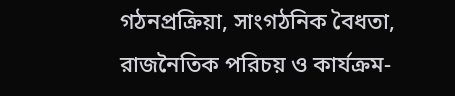গঠনপ্রক্রিয়া, সাংগঠনিক বৈধতা, রাজনৈতিক পরিচয় ও কার্যক্রম-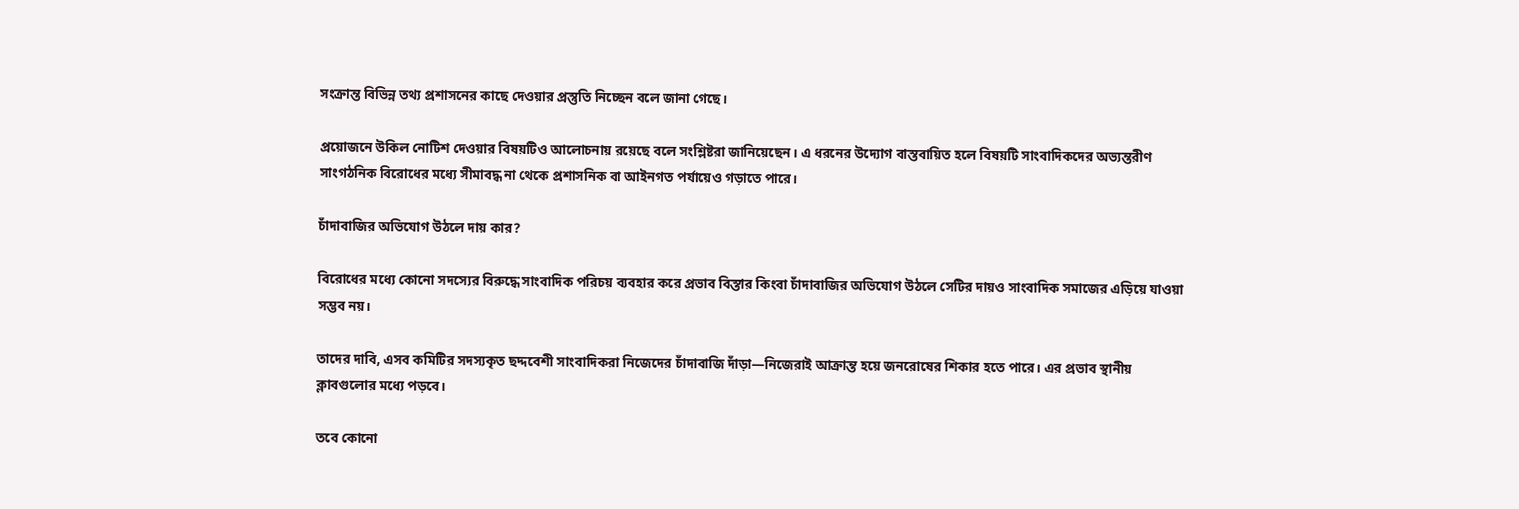সংক্রান্ত বিভিন্ন তথ্য প্রশাসনের কাছে দেওয়ার প্রস্তুতি নিচ্ছেন বলে জানা গেছে।

প্রয়োজনে উকিল নোটিশ দেওয়ার বিষয়টিও আলোচনায় রয়েছে বলে সংশ্লিষ্টরা জানিয়েছেন। এ ধরনের উদ্যোগ বাস্তবায়িত হলে বিষয়টি সাংবাদিকদের অভ্যন্তরীণ সাংগঠনিক বিরোধের মধ্যে সীমাবদ্ধ না থেকে প্রশাসনিক বা আইনগত পর্যায়েও গড়াতে পারে।

চাঁদাবাজির অভিযোগ উঠলে দায় কার?

বিরোধের মধ্যে কোনো সদস্যের বিরুদ্ধে সাংবাদিক পরিচয় ব্যবহার করে প্রভাব বিস্তার কিংবা চাঁদাবাজির অভিযোগ উঠলে সেটির দায়ও সাংবাদিক সমাজের এড়িয়ে যাওয়া সম্ভব নয়।

তাদের দাবি, এসব কমিটির সদস্যকৃত ছদ্দবেশী সাংবাদিকরা নিজেদের চাঁদাবাজি দাঁড়া—নিজেরাই আক্রান্ত হয়ে জনরোষের শিকার হতে পারে। এর প্রভাব স্থানীয় ক্লাবগুলোর মধ্যে পড়বে।

তবে কোনো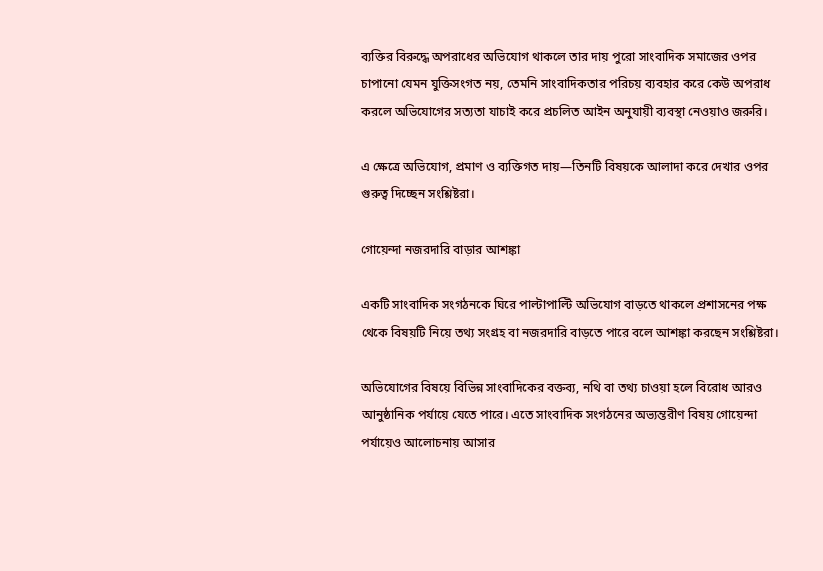ব্যক্তির বিরুদ্ধে অপরাধের অভিযোগ থাকলে তার দায় পুরো সাংবাদিক সমাজের ওপর চাপানো যেমন যুক্তিসংগত নয়, তেমনি সাংবাদিকতার পরিচয় ব্যবহার করে কেউ অপরাধ করলে অভিযোগের সত্যতা যাচাই করে প্রচলিত আইন অনুযায়ী ব্যবস্থা নেওয়াও জরুরি।

এ ক্ষেত্রে অভিযোগ, প্রমাণ ও ব্যক্তিগত দায়—তিনটি বিষয়কে আলাদা করে দেখার ওপর গুরুত্ব দিচ্ছেন সংশ্লিষ্টরা।

গোয়েন্দা নজরদারি বাড়ার আশঙ্কা

একটি সাংবাদিক সংগঠনকে ঘিরে পাল্টাপাল্টি অভিযোগ বাড়তে থাকলে প্রশাসনের পক্ষ থেকে বিষয়টি নিয়ে তথ্য সংগ্রহ বা নজরদারি বাড়তে পারে বলে আশঙ্কা করছেন সংশ্লিষ্টরা।

অভিযোগের বিষয়ে বিভিন্ন সাংবাদিকের বক্তব্য, নথি বা তথ্য চাওয়া হলে বিরোধ আরও আনুষ্ঠানিক পর্যায়ে যেতে পারে। এতে সাংবাদিক সংগঠনের অভ্যন্তরীণ বিষয় গোয়েন্দা পর্যায়েও আলোচনায় আসার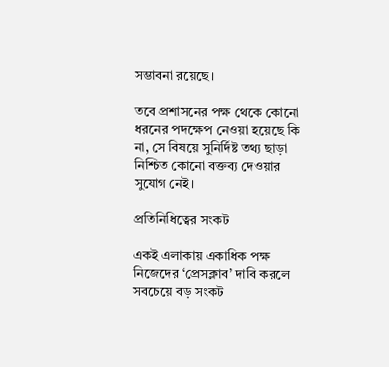সম্ভাবনা রয়েছে।

তবে প্রশাসনের পক্ষ থেকে কোনো ধরনের পদক্ষেপ নেওয়া হয়েছে কি না, সে বিষয়ে সুনির্দিষ্ট তথ্য ছাড়া নিশ্চিত কোনো বক্তব্য দেওয়ার সুযোগ নেই।

প্রতিনিধিত্বের সংকট

একই এলাকায় একাধিক পক্ষ নিজেদের ‘প্রেসক্লাব’ দাবি করলে সবচেয়ে বড় সংকট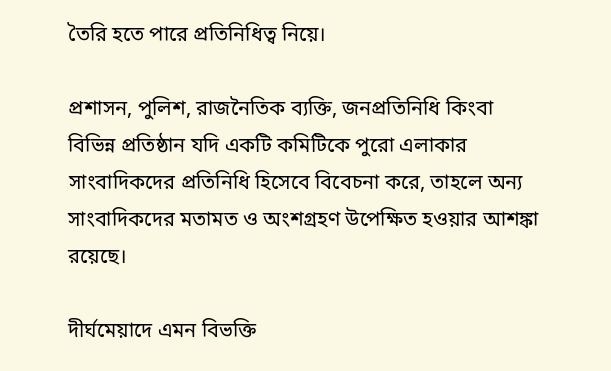তৈরি হতে পারে প্রতিনিধিত্ব নিয়ে।

প্রশাসন, পুলিশ, রাজনৈতিক ব্যক্তি, জনপ্রতিনিধি কিংবা বিভিন্ন প্রতিষ্ঠান যদি একটি কমিটিকে পুরো এলাকার সাংবাদিকদের প্রতিনিধি হিসেবে বিবেচনা করে, তাহলে অন্য সাংবাদিকদের মতামত ও অংশগ্রহণ উপেক্ষিত হওয়ার আশঙ্কা রয়েছে।

দীর্ঘমেয়াদে এমন বিভক্তি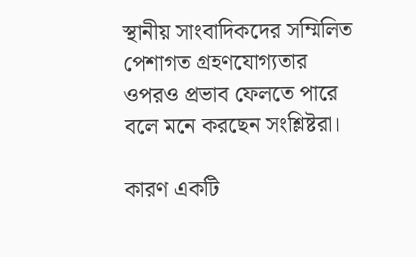স্থানীয় সাংবাদিকদের সম্মিলিত পেশাগত গ্রহণযোগ্যতার ওপরও প্রভাব ফেলতে পারে বলে মনে করছেন সংশ্লিষ্টরা।

কারণ একটি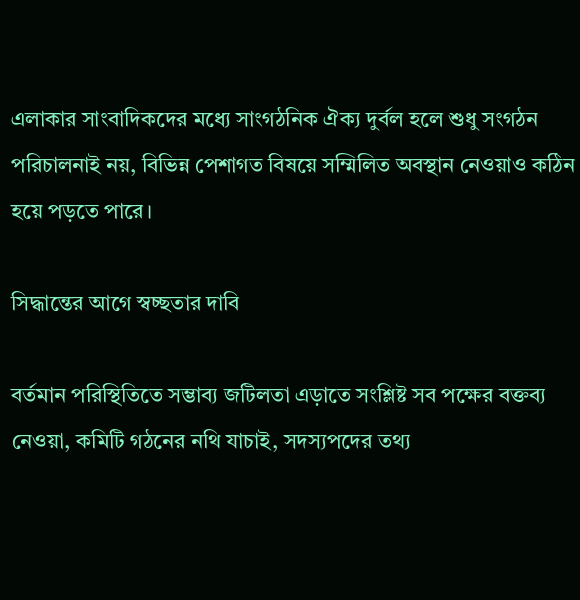এলাকার সাংবাদিকদের মধ্যে সাংগঠনিক ঐক্য দুর্বল হলে শুধু সংগঠন পরিচালনাই নয়, বিভিন্ন পেশাগত বিষয়ে সম্মিলিত অবস্থান নেওয়াও কঠিন হয়ে পড়তে পারে।

সিদ্ধান্তের আগে স্বচ্ছতার দাবি

বর্তমান পরিস্থিতিতে সম্ভাব্য জটিলতা এড়াতে সংশ্লিষ্ট সব পক্ষের বক্তব্য নেওয়া, কমিটি গঠনের নথি যাচাই, সদস্যপদের তথ্য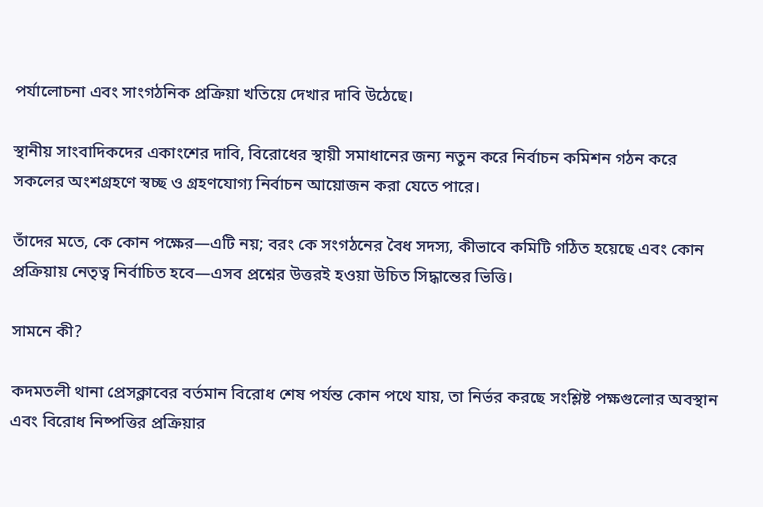পর্যালোচনা এবং সাংগঠনিক প্রক্রিয়া খতিয়ে দেখার দাবি উঠেছে।

স্থানীয় সাংবাদিকদের একাংশের দাবি, বিরোধের স্থায়ী সমাধানের জন্য নতুন করে নির্বাচন কমিশন গঠন করে সকলের অংশগ্রহণে স্বচ্ছ ও গ্রহণযোগ্য নির্বাচন আয়োজন করা যেতে পারে।

তাঁদের মতে, কে কোন পক্ষের—এটি নয়; বরং কে সংগঠনের বৈধ সদস্য, কীভাবে কমিটি গঠিত হয়েছে এবং কোন প্রক্রিয়ায় নেতৃত্ব নির্বাচিত হবে—এসব প্রশ্নের উত্তরই হওয়া উচিত সিদ্ধান্তের ভিত্তি।

সামনে কী?

কদমতলী থানা প্রেসক্লাবের বর্তমান বিরোধ শেষ পর্যন্ত কোন পথে যায়, তা নির্ভর করছে সংশ্লিষ্ট পক্ষগুলোর অবস্থান এবং বিরোধ নিষ্পত্তির প্রক্রিয়ার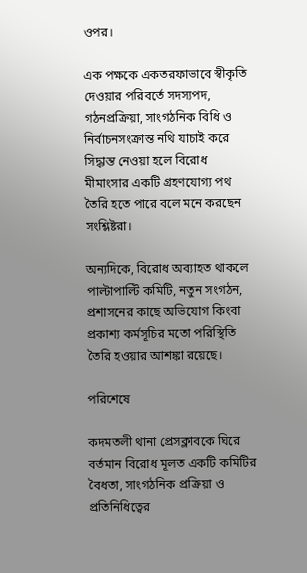ওপর।

এক পক্ষকে একতরফাভাবে স্বীকৃতি দেওয়ার পরিবর্তে সদস্যপদ, গঠনপ্রক্রিয়া, সাংগঠনিক বিধি ও নির্বাচনসংক্রান্ত নথি যাচাই করে সিদ্ধান্ত নেওয়া হলে বিরোধ মীমাংসার একটি গ্রহণযোগ্য পথ তৈরি হতে পারে বলে মনে করছেন সংশ্লিষ্টরা।

অন্যদিকে, বিরোধ অব্যাহত থাকলে পাল্টাপাল্টি কমিটি, নতুন সংগঠন, প্রশাসনের কাছে অভিযোগ কিংবা প্রকাশ্য কর্মসূচির মতো পরিস্থিতি তৈরি হওয়ার আশঙ্কা রয়েছে।

পরিশেষে

কদমতলী থানা প্রেসক্লাবকে ঘিরে বর্তমান বিরোধ মূলত একটি কমিটির বৈধতা, সাংগঠনিক প্রক্রিয়া ও প্রতিনিধিত্বের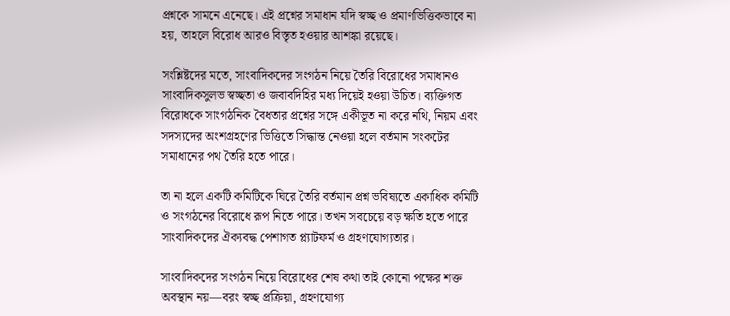প্রশ্নকে সামনে এনেছে। এই প্রশ্নের সমাধান যদি স্বচ্ছ ও প্রমাণভিত্তিকভাবে না হয়, তাহলে বিরোধ আরও বিস্তৃত হওয়ার আশঙ্কা রয়েছে।

সংশ্লিষ্টদের মতে, সাংবাদিকদের সংগঠন নিয়ে তৈরি বিরোধের সমাধানও সাংবাদিকসুলভ স্বচ্ছতা ও জবাবদিহির মধ্য দিয়েই হওয়া উচিত। ব্যক্তিগত বিরোধকে সাংগঠনিক বৈধতার প্রশ্নের সঙ্গে একীভূত না করে নথি, নিয়ম এবং সদস্যদের অংশগ্রহণের ভিত্তিতে সিদ্ধান্ত নেওয়া হলে বর্তমান সংকটের সমাধানের পথ তৈরি হতে পারে।

তা না হলে একটি কমিটিকে ঘিরে তৈরি বর্তমান প্রশ্ন ভবিষ্যতে একাধিক কমিটি ও সংগঠনের বিরোধে রূপ নিতে পারে। তখন সবচেয়ে বড় ক্ষতি হতে পারে সাংবাদিকদের ঐক্যবদ্ধ পেশাগত প্ল্যাটফর্ম ও গ্রহণযোগ্যতার।

সাংবাদিকদের সংগঠন নিয়ে বিরোধের শেষ কথা তাই কোনো পক্ষের শক্ত অবস্থান নয়—বরং স্বচ্ছ প্রক্রিয়া, গ্রহণযোগ্য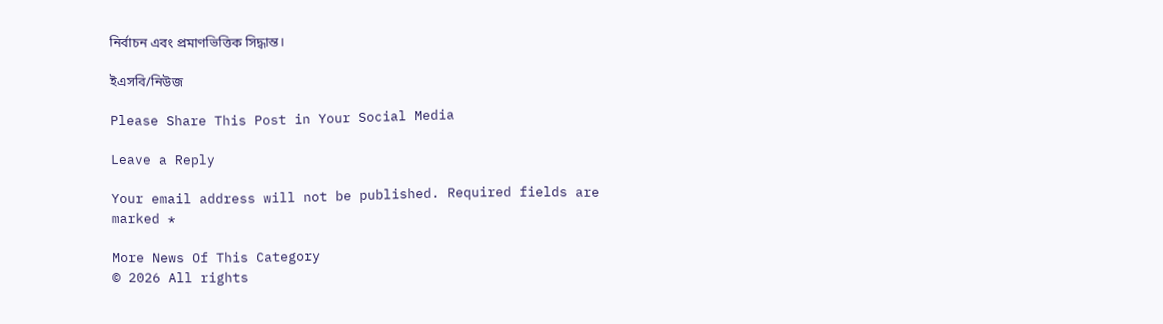নির্বাচন এবং প্রমাণভিত্তিক সিদ্ধান্ত।

ইএসবি/নিউজ

Please Share This Post in Your Social Media

Leave a Reply

Your email address will not be published. Required fields are marked *

More News Of This Category
© 2026 All rights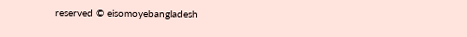reserved © eisomoyebangladesh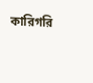কারিগরি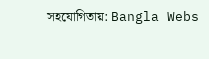সহযোগিতায়: Bangla Webs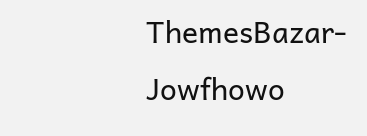ThemesBazar-Jowfhowo